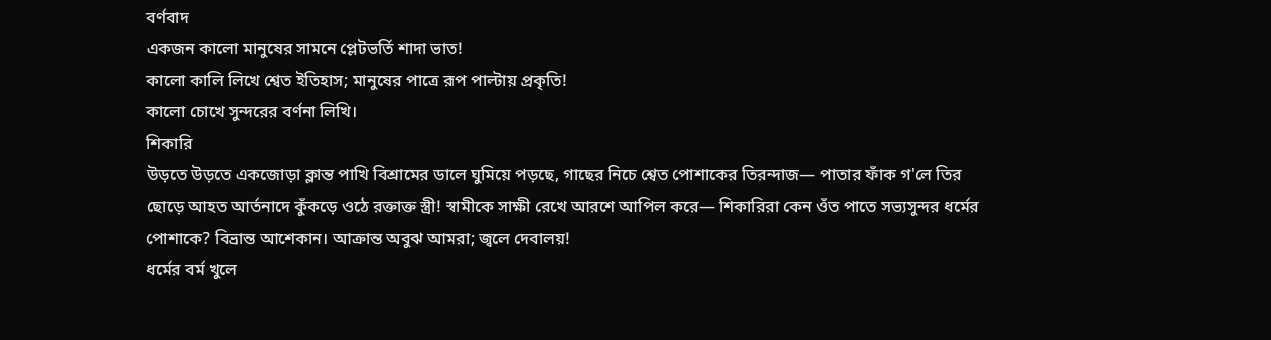বর্ণবাদ
একজন কালো মানুষের সামনে প্লেটভর্তি শাদা ভাত!
কালো কালি লিখে শ্বেত ইতিহাস; মানুষের পাত্রে রূপ পাল্টায় প্রকৃতি!
কালো চোখে সুন্দরের বর্ণনা লিখি।
শিকারি
উড়তে উড়তে একজোড়া ক্লান্ত পাখি বিশ্রামের ডালে ঘুমিয়ে পড়ছে, গাছের নিচে শ্বেত পোশাকের তিরন্দাজ— পাতার ফাঁক গ'লে তির ছোড়ে আহত আর্তনাদে কুঁকড়ে ওঠে রক্তাক্ত স্ত্রী! স্বামীকে সাক্ষী রেখে আরশে আপিল করে— শিকারিরা কেন ওঁত পাতে সভ্যসুন্দর ধর্মের পোশাকে? বিভ্রান্ত আশেকান। আক্রান্ত অবুঝ আমরা; জ্বলে দেবালয়!
ধর্মের বর্ম খুলে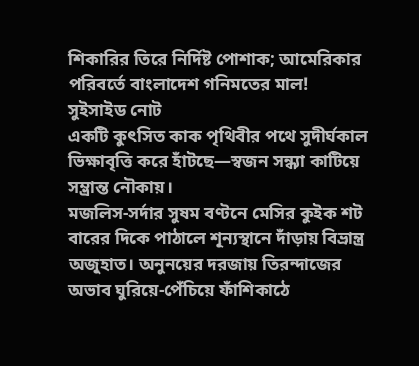শিকারির তিরে নির্দিষ্ট পোশাক; আমেরিকার পরিবর্তে বাংলাদেশ গনিমতের মাল!
সুইসাইড নোট
একটি কুৎসিত কাক পৃথিবীর পথে সুদীর্ঘকাল ভিক্ষাবৃত্তি করে হাঁটছে—স্বজন সন্ধ্যা কাটিয়ে সম্ভ্রান্ত নৌকায়।
মজলিস-সর্দার সুষম বণ্টনে মেসির কুইক শট বারের দিকে পাঠালে শূন্যস্থানে দাঁড়ায় বিভ্রান্ত্র অজুহাত। অনুনয়ের দরজায় তিরন্দাজের অভাব ঘুরিয়ে-পেঁচিয়ে ফাঁশিকাঠে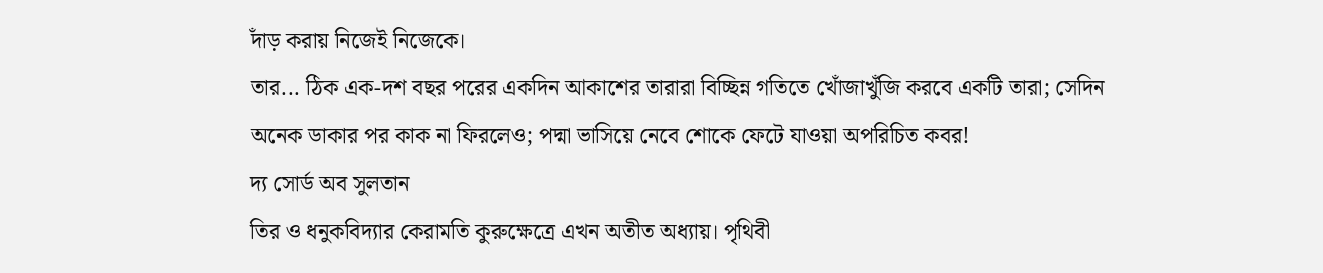দাঁড় করায় নিজেই নিজেকে।
তার... ঠিক এক-দশ বছর পরের একদিন আকাশের তারারা বিচ্ছিন্ন গতিতে খোঁজাখুঁজি করবে একটি তারা; সেদিন অনেক ডাকার পর কাক না ফিরলেও; পদ্মা ভাসিয়ে নেবে শোকে ফেটে যাওয়া অপরিচিত কবর!
দ্য সোর্ড অব সুলতান
তির ও ধনুকবিদ্যার কেরামতি কুরুক্ষেত্রে এখন অতীত অধ্যায়। পৃথিবী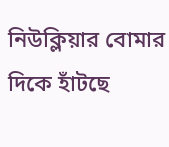নিউক্লিয়ার বোমার দিকে হাঁটছে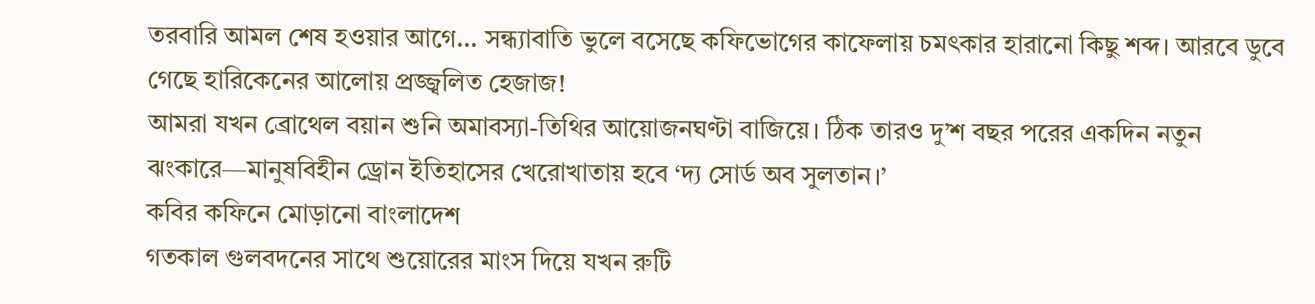তরবারি আমল শেষ হওয়ার আগে... সন্ধ্যাবাতি ভুলে বসেছে কফিভোগের কাফেলায় চমৎকার হারানো কিছু শব্দ। আরবে ডুবে গেছে হারিকেনের আলোয় প্রজ্জ্বলিত হেজাজ!
আমরা যখন ব্রোথেল বয়ান শুনি অমাবস্যা-তিথির আয়োজনঘণ্টা বাজিয়ে। ঠিক তারও দু’শ বছর পরের একদিন নতুন ঝংকারে—মানুষবিহীন ড্রোন ইতিহাসের খেরোখাতায় হবে ‘দ্য সোর্ড অব সুলতান।’
কবির কফিনে মোড়ানো বাংলাদেশ
গতকাল গুলবদনের সাথে শুয়োরের মাংস দিয়ে যখন রুটি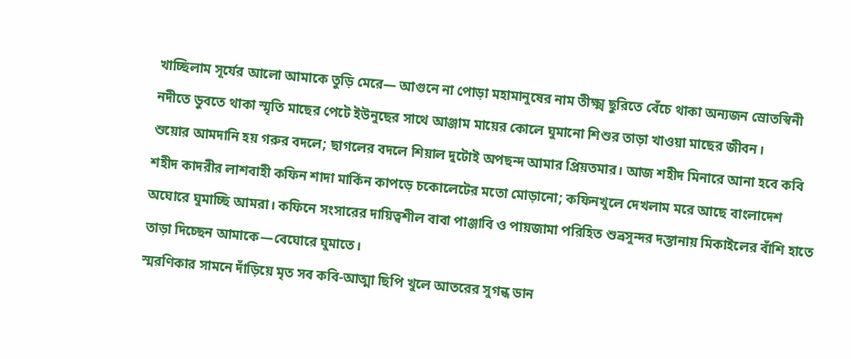খাচ্ছিলাম সূর্যের আলো আমাকে তুড়ি মেরে— আগুনে না পোড়া মহামানুষের নাম তীক্ষ্ম ছুরিতে বেঁচে থাকা অন্যজন স্রোতস্বিনী নদীতে ডুবতে থাকা স্মৃতি মাছের পেটে ইউনুছের সাথে আঞ্জাম মায়ের কোলে ঘুমানো শিশুর তাড়া খাওয়া মাছের জীবন।
শুয়োর আমদানি হয় গরুর বদলে; ছাগলের বদলে শিয়াল দুটোই অপছন্দ আমার প্রিয়তমার। আজ শহীদ মিনারে আনা হবে কবি শহীদ কাদরীর লাশবাহী কফিন শাদা মার্কিন কাপড়ে চকোলেটের মতো মোড়ানো; কফিনখুলে দেখলাম মরে আছে বাংলাদেশ অঘোরে ঘুমাচ্ছি আমরা। কফিনে সংসারের দায়িত্বশীল বাবা পাঞ্জাবি ও পায়জামা পরিহিত শুভ্রসুন্দর দস্তানায় মিকাইলের বাঁশি হাতে তাড়া দিচ্ছেন আমাকে—বেঘোরে ঘুমাতে।
স্মরণিকার সামনে দাঁড়িয়ে মৃত সব কবি-আত্মা ছিপি খুলে আতরের সুগন্ধ ডান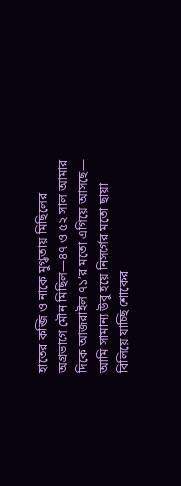হাতের কব্জি ও নাকে মুগ্ধতায় মিছিলের অগ্রভাগে মৌন মিছিল—৪৭ ও ৫২ সাল আমার দিকে আজরাইল ৭১’র মতো এগিয়ে আসছে— আমি সামান্য উবু হয়ে নিসর্গের মতো ছায়া বিলিয়ে যাচ্ছি শোকের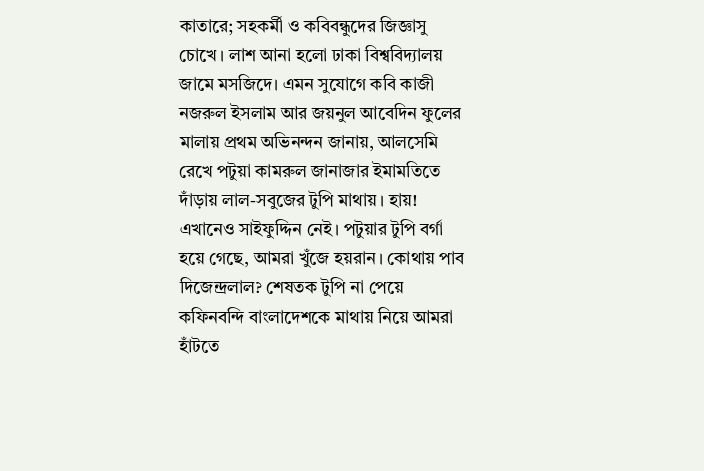কাতারে; সহকর্মী ও কবিবন্ধুদের জিজ্ঞাসু চোখে। লাশ আনা হলো ঢাকা বিশ্ববিদ্যালয় জামে মসজিদে। এমন সুযোগে কবি কাজী নজরুল ইসলাম আর জয়নুল আবেদিন ফুলের মালায় প্রথম অভিনন্দন জানায়, আলসেমি রেখে পটুয়া কামরুল জানাজার ইমামতিতে দাঁড়ায় লাল-সবুজের টুপি মাথায়। হায়! এখানেও সাইফুদ্দিন নেই। পটুয়ার টুপি বর্গা হয়ে গেছে, আমরা খুঁজে হয়রান। কোথায় পাব দিজেন্দ্রলাল? শেষতক টুপি না পেয়ে কফিনবন্দি বাংলাদেশকে মাথায় নিয়ে আমরা হাঁটতে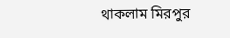থাকলাম মিরপুর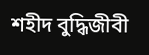শহীদ বুদ্ধিজীবী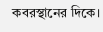কবরস্থানের দিকে।